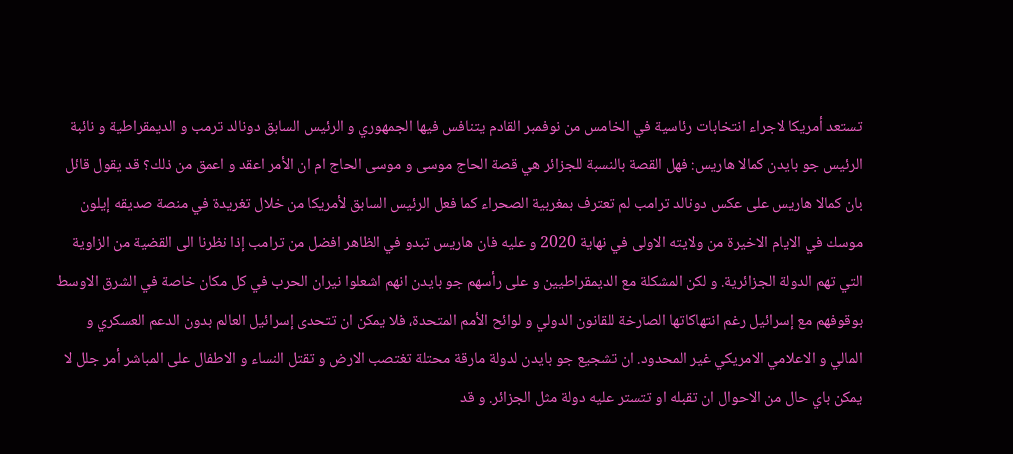تستعد أمريكا لاجراء انتخابات رئاسية في الخامس من نوفمبر القادم يتنافس فيها الجمهوري و الرئيس السابق دونالد ترمب و الديمقراطية و نائبة الرئيس جو بايدن كمالا هاريس: فهل القصة بالنسبة للجزائر هي قصة الحاج موسى و موسى الحاج ام ان الأمر اعقد و اعمق من ذلك؟ قد يقول قائل بان كمالا هاريس على عكس دونالد ترامب لم تعترف بمغربية الصحراء كما فعل الرئيس السابق لأمريكا من خلال تغريدة في منصة صديقه إيلون موسك في الايام الاخيرة من ولايته الاولى في نهاية 2020 و عليه فان هاريس تبدو في الظاهر افضل من ترامب إذا نظرنا الى القضية من الزاوية التي تهم الدولة الجزائرية. و لكن المشكلة مع الديمقراطيين و على رأسهم جو بايدن انهم اشعلوا نيران الحرب في كل مكان خاصة في الشرق الاوسط بوقوفهم مع إسرائيل رغم انتهاكاتها الصارخة للقانون الدولي و لوائح الأمم المتحدة، فلا يمكن ان تتحدى إسرائيل العالم بدون الدعم العسكري و المالي و الاعلامي الامريكي غير المحدود. ان تشجيع جو بايدن لدولة مارقة محتلة تغتصب الارض و تقتل النساء و الاطفال على المباشر أمر جلل لا يمكن باي حال من الاحوال ان تقبله او تتستر عليه دولة مثل الجزائر. و قد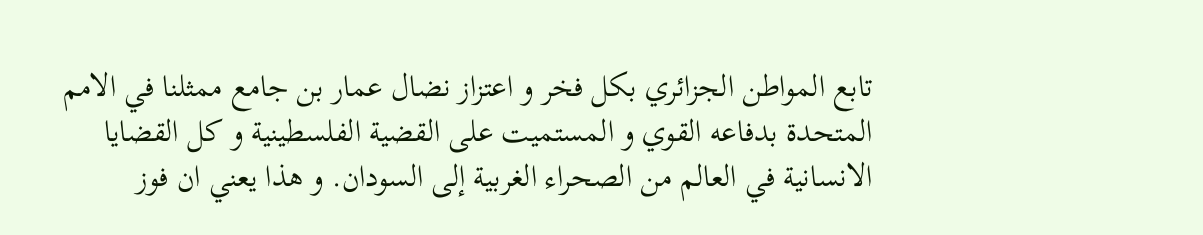تابع المواطن الجزائري بكل فخر و اعتزاز نضال عمار بن جامع ممثلنا في الامم المتحدة بدفاعه القوي و المستميت على القضية الفلسطينية و كل القضايا الانسانية في العالم من الصحراء الغربية إلى السودان. و هذا يعني ان فوز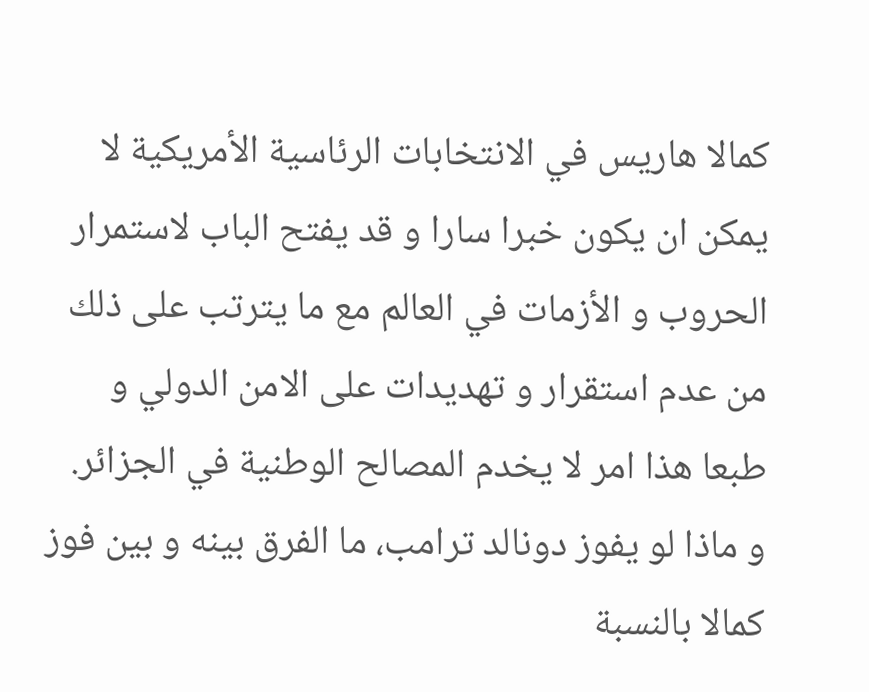كمالا هاريس في الانتخابات الرئاسية الأمريكية لا يمكن ان يكون خبرا سارا و قد يفتح الباب لاستمرار الحروب و الأزمات في العالم مع ما يترتب على ذلك من عدم استقرار و تهديدات على الامن الدولي و طبعا هذا امر لا يخدم المصالح الوطنية في الجزائر. و ماذا لو يفوز دونالد ترامب، ما الفرق بينه و بين فوز كمالا بالنسبة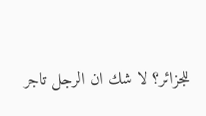للجزائر؟ لا شك ان الرجل تاجر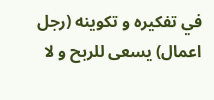في تفكيره و تكوينه (رجل اعمال) يسعى للربح و لا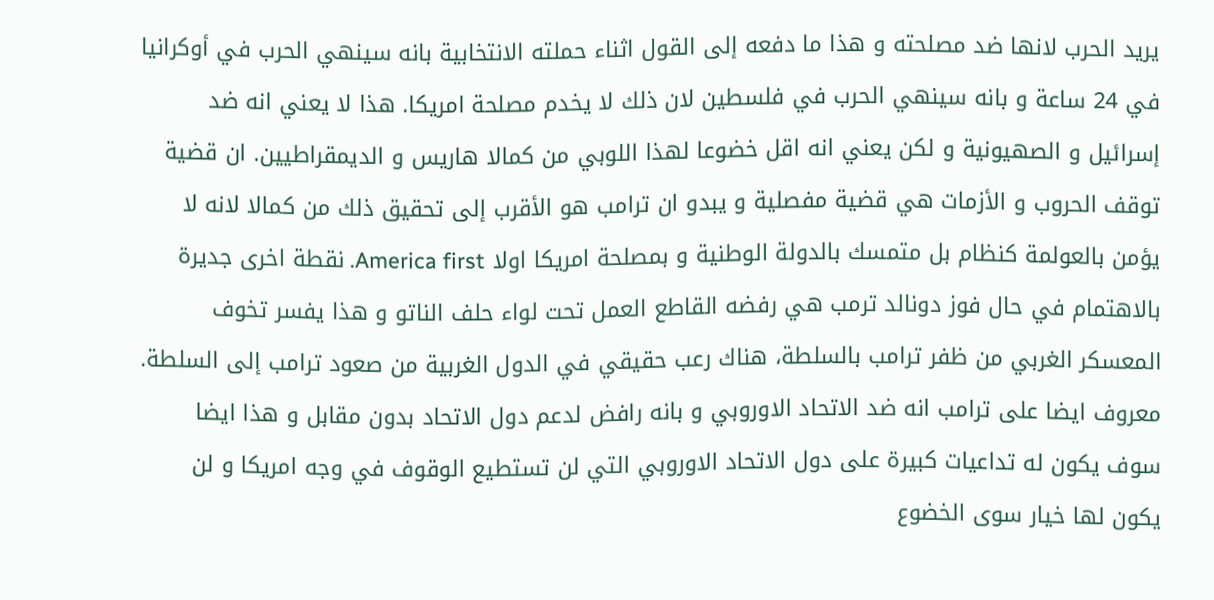يريد الحرب لانها ضد مصلحته و هذا ما دفعه إلى القول اثناء حملته الانتخابية بانه سينهي الحرب في أوكرانيا في 24 ساعة و بانه سينهي الحرب في فلسطين لان ذلك لا يخدم مصلحة امريكا. هذا لا يعني انه ضد إسرائيل و الصهيونية و لكن يعني انه اقل خضوعا لهذا اللوبي من كمالا هاريس و الديمقراطيين. ان قضية توقف الحروب و الأزمات هي قضية مفصلية و يبدو ان ترامب هو الأقرب إلى تحقيق ذلك من كمالا لانه لا يؤمن بالعولمة كنظام بل متمسك بالدولة الوطنية و بمصلحة امريكا اولا America first. نقطة اخرى جديرة بالاهتمام في حال فوز دونالد ترمب هي رفضه القاطع العمل تحت لواء حلف الناتو و هذا يفسر تخوف المعسكر الغربي من ظفر ترامب بالسلطة، هناك رعب حقيقي في الدول الغربية من صعود ترامب إلى السلطة. معروف ايضا على ترامب انه ضد الاتحاد الاوروبي و بانه رافض لدعم دول الاتحاد بدون مقابل و هذا ايضا سوف يكون له تداعيات كبيرة على دول الاتحاد الاوروبي التي لن تستطيع الوقوف في وجه امريكا و لن يكون لها خيار سوى الخضوع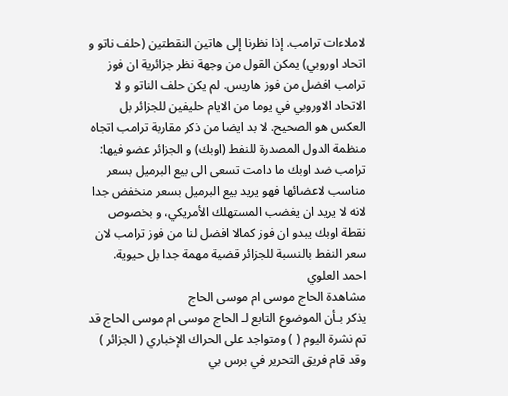لاملاءات ترامب. إذا نظرنا إلى هاتين النقطتين (حلف ناتو و اتحاد اوروبي) يمكن القول من وجهة نظر جزائرية ان فوز ترامب افضل من فوز هاريس. لم يكن حلف الناتو و لا الاتحاد الاوروبي في يوما من الايام حليفين للجزائر بل العكس هو الصحيح. لا بد ايضا من ذكر مقاربة ترامب اتجاه منظمة الدول المصدرة للنفط (اوبك) و الجزائر عضو فيها: ترامب ضد اوبك ما دامت تسعى الى بيع البرميل بسعر مناسب لاعضائها فهو يريد بيع البرميل بسعر منخفض جدا لانه لا يريد ان يغضب المستهلك الأمريكي، و بخصوص نقطة اوبك يبدو ان فوز كمالا افضل لنا من فوز ترامب لان سعر النفط بالنسبة للجزائر قضية مهمة جدا بل حيوية.
احمد العلوي
مشاهدة الحاج موسى ام موسى الحاج
يذكر بـأن الموضوع التابع لـ الحاج موسى ام موسى الحاج قد تم نشرة اليوم ( ) ومتواجد على الحراك الإخباري ( الجزائر ) وقد قام فريق التحرير في برس بي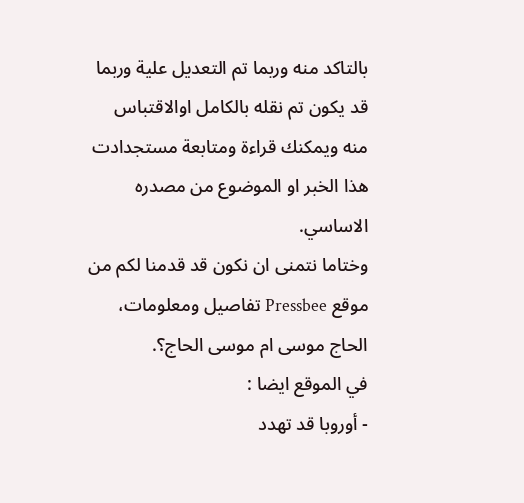بالتاكد منه وربما تم التعديل علية وربما قد يكون تم نقله بالكامل اوالاقتباس منه ويمكنك قراءة ومتابعة مستجدادت هذا الخبر او الموضوع من مصدره الاساسي.
وختاما نتمنى ان نكون قد قدمنا لكم من موقع Pressbee تفاصيل ومعلومات، الحاج موسى ام موسى الحاج؟.
في الموقع ايضا :
- أوروبا قد تهدد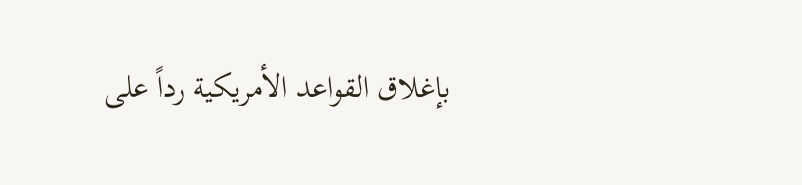بإغلاق القواعد الأمريكية رداً على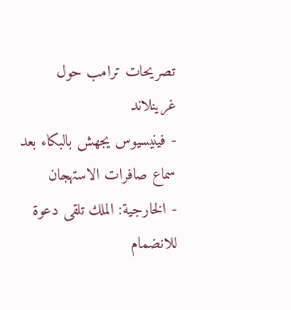تصريحات ترامب حول غرينلاند
- فينيسيوس يجهش بالبكاء بعد سماع صافرات الاستهجان
- الخارجية: الملك تلقى دعوة للانضمام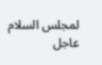لمجلس السلام عاجل